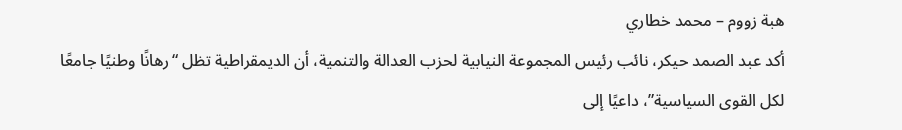هبة زووم – محمد خطاري
أكد عبد الصمد حيكر، نائب رئيس المجموعة النيابية لحزب العدالة والتنمية، أن الديمقراطية تظل “رهانًا وطنيًا جامعًا لكل القوى السياسية”، داعيًا إلى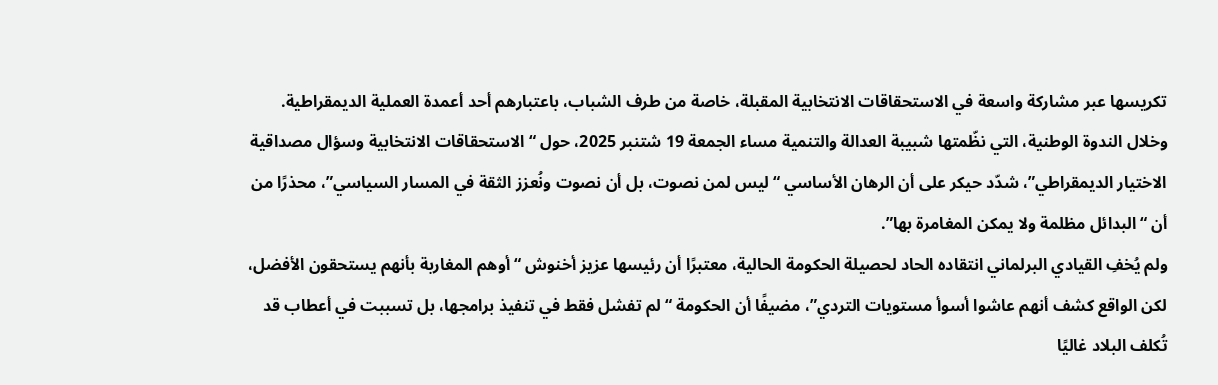تكريسها عبر مشاركة واسعة في الاستحقاقات الانتخابية المقبلة، خاصة من طرف الشباب، باعتبارهم أحد أعمدة العملية الديمقراطية.
وخلال الندوة الوطنية، التي نظّمتها شبيبة العدالة والتنمية مساء الجمعة 19 شتنبر 2025، حول “الاستحقاقات الانتخابية وسؤال مصداقية الاختيار الديمقراطي”، شدّد حيكر على أن الرهان الأساسي “ليس لمن نصوت، بل أن نصوت ونُعزز الثقة في المسار السياسي”، محذرًا من أن “البدائل مظلمة ولا يمكن المغامرة بها”.
ولم يُخفِ القيادي البرلماني انتقاده الحاد لحصيلة الحكومة الحالية، معتبرًا أن رئيسها عزيز أخنوش “أوهم المغاربة بأنهم يستحقون الأفضل، لكن الواقع كشف أنهم عاشوا أسوأ مستويات التردي”، مضيفًا أن الحكومة “لم تفشل فقط في تنفيذ برامجها، بل تسببت في أعطاب قد تُكلف البلاد غاليًا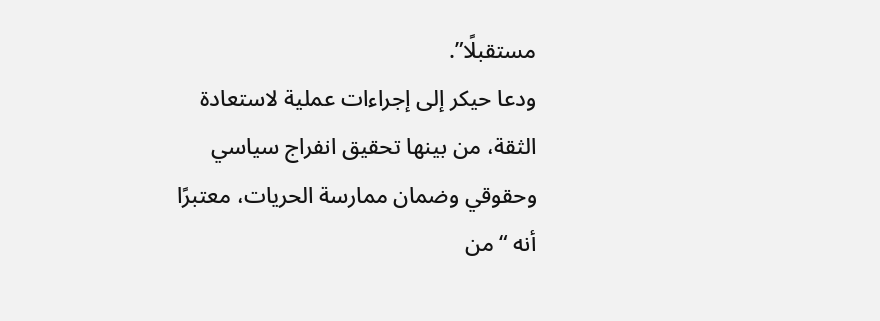مستقبلًا”.
ودعا حيكر إلى إجراءات عملية لاستعادة الثقة، من بينها تحقيق انفراج سياسي وحقوقي وضمان ممارسة الحريات، معتبرًا أنه “من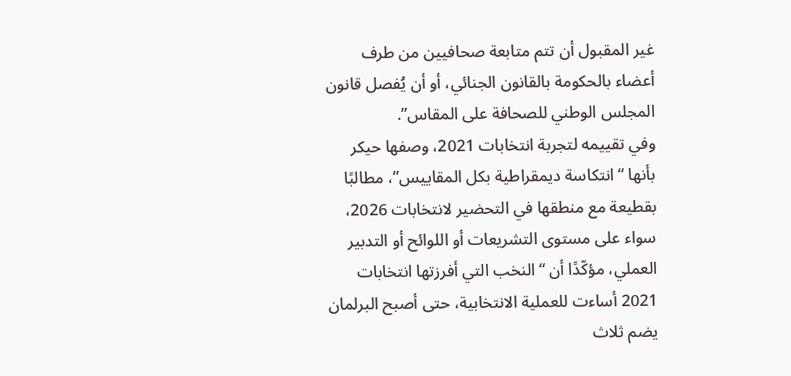غير المقبول أن تتم متابعة صحافيين من طرف أعضاء بالحكومة بالقانون الجنائي، أو أن يُفصل قانون المجلس الوطني للصحافة على المقاس”.
وفي تقييمه لتجربة انتخابات 2021، وصفها حيكر بأنها “انتكاسة ديمقراطية بكل المقاييس”، مطالبًا بقطيعة مع منطقها في التحضير لانتخابات 2026، سواء على مستوى التشريعات أو اللوائح أو التدبير العملي، مؤكّدًا أن “النخب التي أفرزتها انتخابات 2021 أساءت للعملية الانتخابية، حتى أصبح البرلمان يضم ثلاث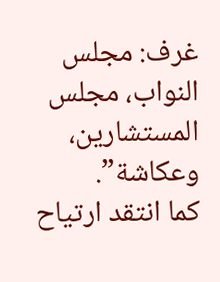غرف: مجلس النواب، مجلس المستشارين، وعكاشة”.
كما انتقد ارتياح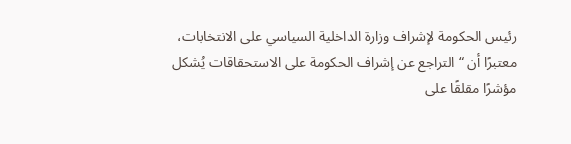رئيس الحكومة لإشراف وزارة الداخلية السياسي على الانتخابات، معتبرًا أن “التراجع عن إشراف الحكومة على الاستحقاقات يُشكل مؤشرًا مقلقًا على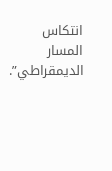انتكاس المسار الديمقراطي”.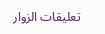تعليقات الزوار